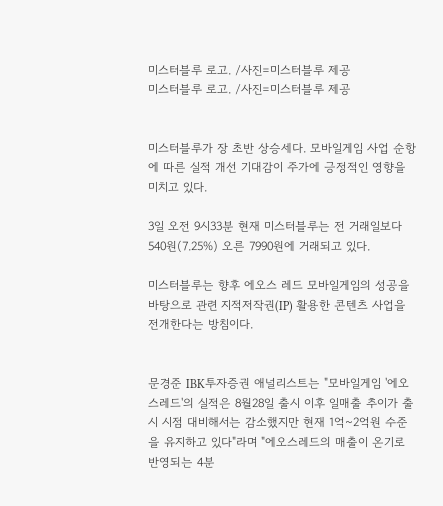미스터블루 로고. /사진=미스터블루 제공
미스터블루 로고. /사진=미스터블루 제공


미스터블루가 장 초반 상승세다. 모바일게임 사업 순항에 따른 실적 개선 기대감이 주가에 긍정적인 영향을 미치고 있다.

3일 오전 9시33분 현재 미스터블루는 전 거래일보다 540원(7.25%) 오른 7990원에 거래되고 있다.

미스터블루는 향후 에오스 레드 모바일게임의 성공을 바탕으로 관련 지적저작권(IP) 활용한 콘텐츠 사업을 전개한다는 방침이다.


문경준 IBK투자증권 애널리스트는 "모바일게임 '에오스레드'의 실적은 8월28일 출시 이후 일매출 추이가 출시 시점 대비해서는 감소했지만 현재 1억~2억원 수준을 유지하고 있다"라며 "에오스레드의 매출이 온기로 반영되는 4분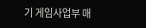기 게임사업부 매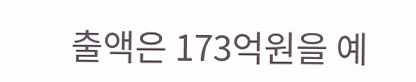출액은 173억원을 예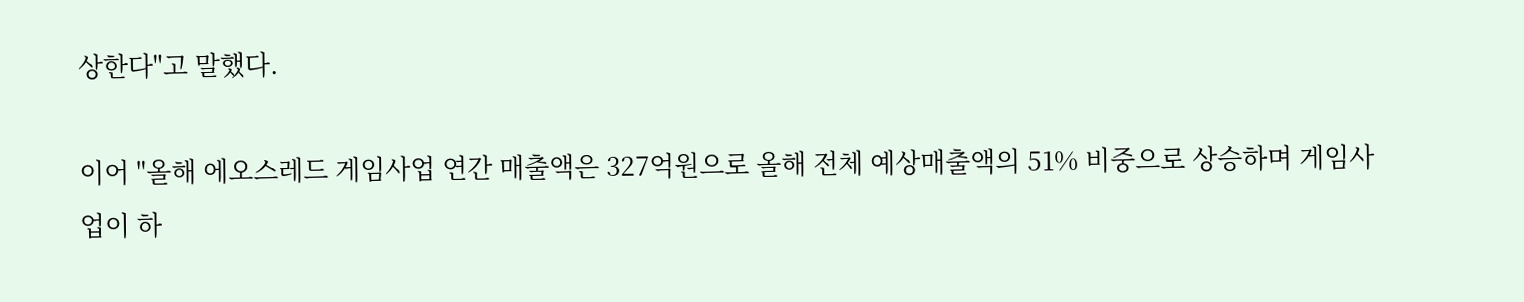상한다"고 말했다.

이어 "올해 에오스레드 게임사업 연간 매출액은 327억원으로 올해 전체 예상매출액의 51% 비중으로 상승하며 게임사업이 하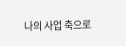나의 사업 축으로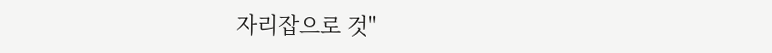자리잡으로 것"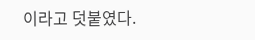이라고 덧붙였다.